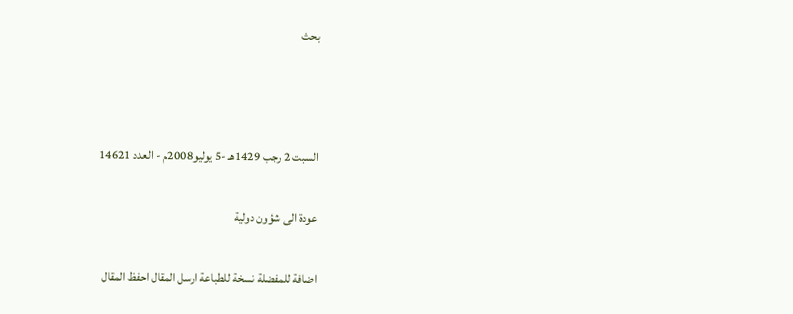بحث



السبت 2 رجب 1429هـ -5 يوليو2008م - العدد 14621

عودة الى شؤون دولية

اضافة للمفضلة نسخة للطباعة ارسل المقال احفظ المقال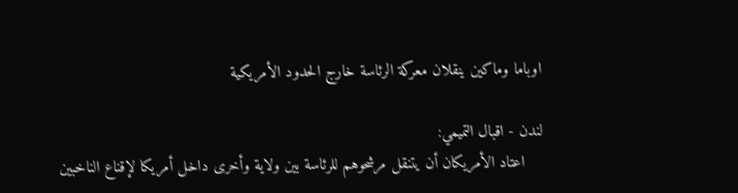اوباما وماكين ينقلان معركة الرئاسة خارج الحدود الأمريكية

لندن - اقبال التميمي:
    اعتاد الأمريكان أن يتنقل مرشحوهم للرئاسة بين ولاية وأخرى داخل أمريكا لإقناع الناخبين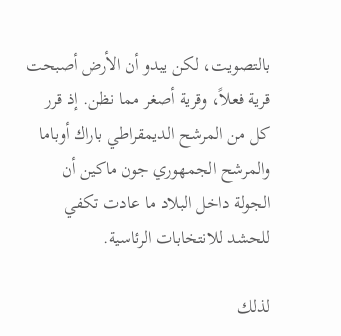بالتصويت، لكن يبدو أن الأرض أصبحت قرية فعلاً، وقرية أصغر مما نظن. إذ قرر كل من المرشح الديمقراطي باراك أوباما والمرشح الجمهوري جون ماكين أن الجولة داخل البلاد ما عادت تكفي للحشد للانتخابات الرئاسية.

لذلك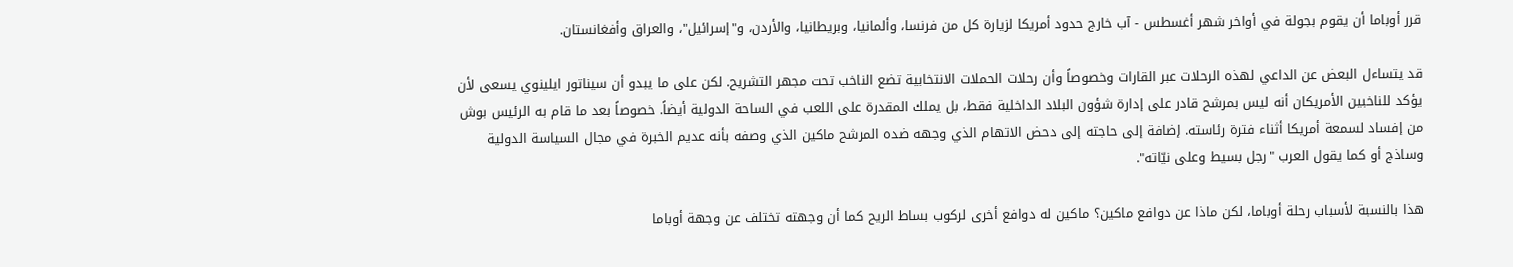قرر أوباما أن يقوم بجولة في أواخر شهر أغسطس - آب خارج حدود أمريكا لزيارة كل من فرنسا، وألمانيا، وبريطانيا، والأردن، و"إسرائيل"، والعراق وأفغانستان.

قد يتساءل البعض عن الداعي لهذه الرحلات عبر القارات وخصوصاً وأن رحلات الحملات الانتخابية تضع الناخب تحت مجهر التشريح. لكن على ما يبدو أن سيناتور ايلينوي يسعى لأن يؤكد للناخبين الأمريكان أنه ليس بمرشح قادر على إدارة شؤون البلاد الداخلية فقط، بل يملك المقدرة على اللعب في الساحة الدولية أيضاً. خصوصاً بعد ما قام به الرئيس بوش من إفساد لسمعة أمريكا أثناء فترة رئاسته. إضافة إلى حاجته إلى دحض الاتهام الذي وجهه ضده المرشح ماكين الذي وصفه بأنه عديم الخبرة في مجال السياسة الدولية وساذج أو كما يقول العرب "رجل بسيط وعلى نيّاته".

هذا بالنسبة لأسباب رحلة أوباما، لكن ماذا عن دوافع ماكين؟ ماكين له دوافع أخرى لركوب بساط الريح كما أن وجهته تختلف عن وجهة أوباما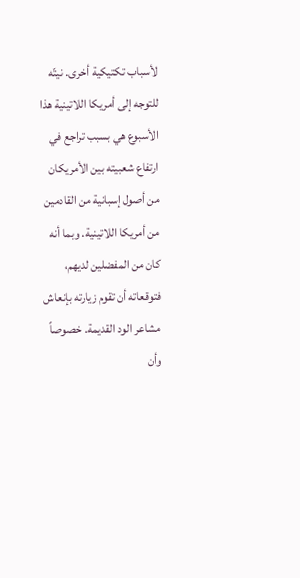لأسباب تكتيكية أخرى. نيتّه للتوجه إلى أمريكا اللاتينية هذا الأسبوع هي بسبب تراجع في ارتفاع شعبيته بين الأمريكان من أصول إسبانية من القادمين من أمريكا اللاتينية. وبما أنه كان من المفضلين لديهم، فتوقعاته أن تقوم زيارته بإنعاش مشاعر الود القديمة. خصوصاً وأن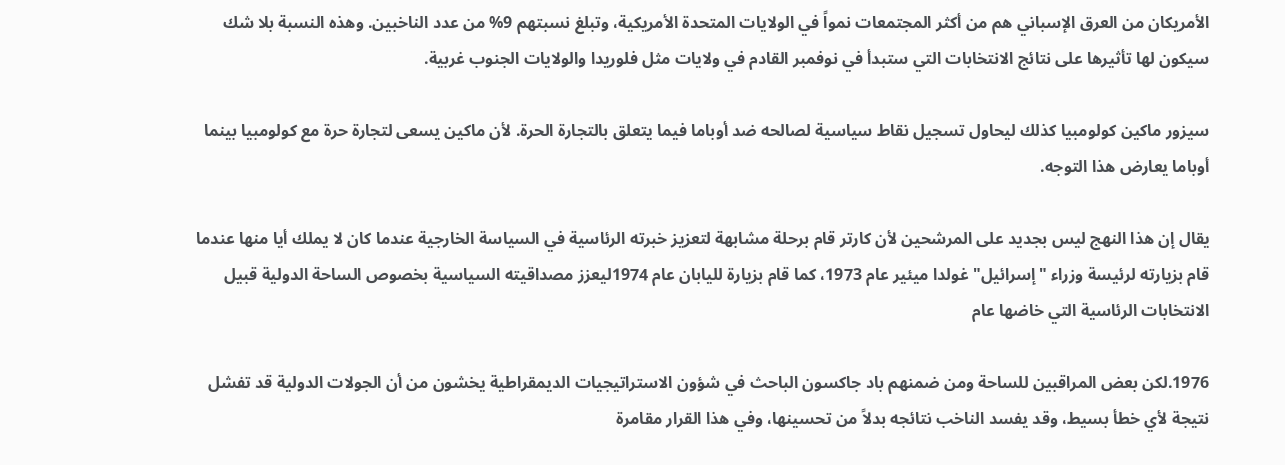الأمريكان من العرق الإسباني هم من أكثر المجتمعات نمواً في الولايات المتحدة الأمريكية، وتبلغ نسبتهم 9% من عدد الناخبين. وهذه النسبة بلا شك سيكون لها تأثيرها على نتائج الانتخابات التي ستبدأ في نوفمبر القادم في ولايات مثل فلوريدا والولايات الجنوب غربية.

سيزور ماكين كولومبيا كذلك ليحاول تسجيل نقاط سياسية لصالحه ضد أوباما فيما يتعلق بالتجارة الحرة. لأن ماكين يسعى لتجارة حرة مع كولومبيا بينما أوباما يعارض هذا التوجه.

يقال إن هذا النهج ليس بجديد على المرشحين لأن كارتر قام برحلة مشابهة لتعزيز خبرته الرئاسية في السياسة الخارجية عندما كان لا يملك أيا منها عندما قام بزيارته لرئيسة وزراء "إسرائيل" غولدا ميئير عام 1973، كما قام بزيارة لليابان عام 1974ليعزز مصداقيته السياسية بخصوص الساحة الدولية قبيل الانتخابات الرئاسية التي خاضها عام

1976.لكن بعض المراقبين للساحة ومن ضمنهم باد جاكسون الباحث في شؤون الاستراتيجيات الديمقراطية يخشون من أن الجولات الدولية قد تفشل نتيجة لأي خطأ بسيط، وقد يفسد الناخب نتائجه بدلاً من تحسينها، وفي هذا القرار مقامرة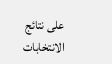على نتائج الانتخابات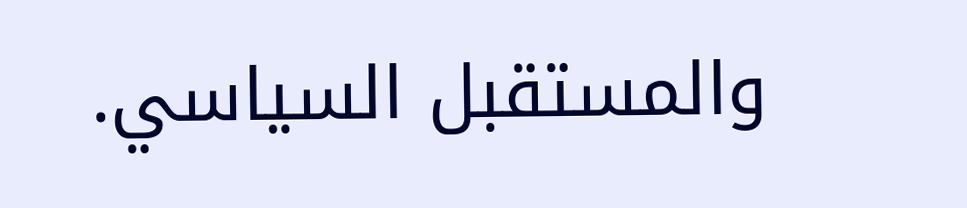والمستقبل السياسي.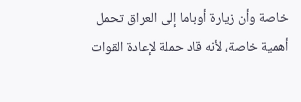خاصة وأن زيارة أوباما إلى العراق تحمل أهمية خاصة، لأنه قاد حملة لإعادة القوات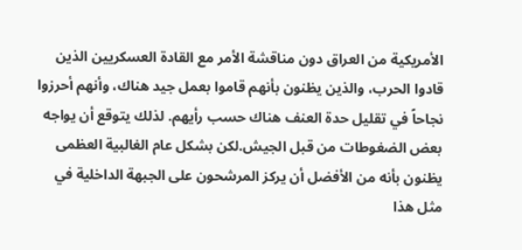الأمريكية من العراق دون مناقشة الأمر مع القادة العسكريين الذين قادوا الحرب، والذين يظنون بأنهم قاموا بعمل جيد هناك، وأنهم أحرزوا نجاحاً في تقليل حدة العنف هناك حسب رأيهم. لذلك يتوقع أن يواجه بعض الضغوطات من قبل الجيش.لكن بشكل عام الغالبية العظمى يظنون بأنه من الأفضل أن يركز المرشحون على الجبهة الداخلية في مثل هذا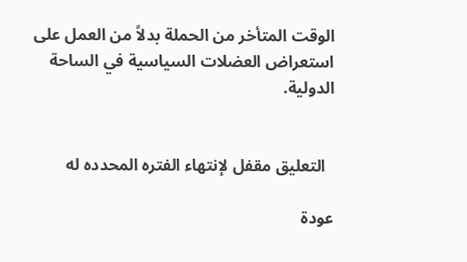الوقت المتأخر من الحملة بدلاً من العمل على استعراض العضلات السياسية في الساحة الدولية.


  التعليق مقفل لإنتهاء الفتره المحدده له

عودة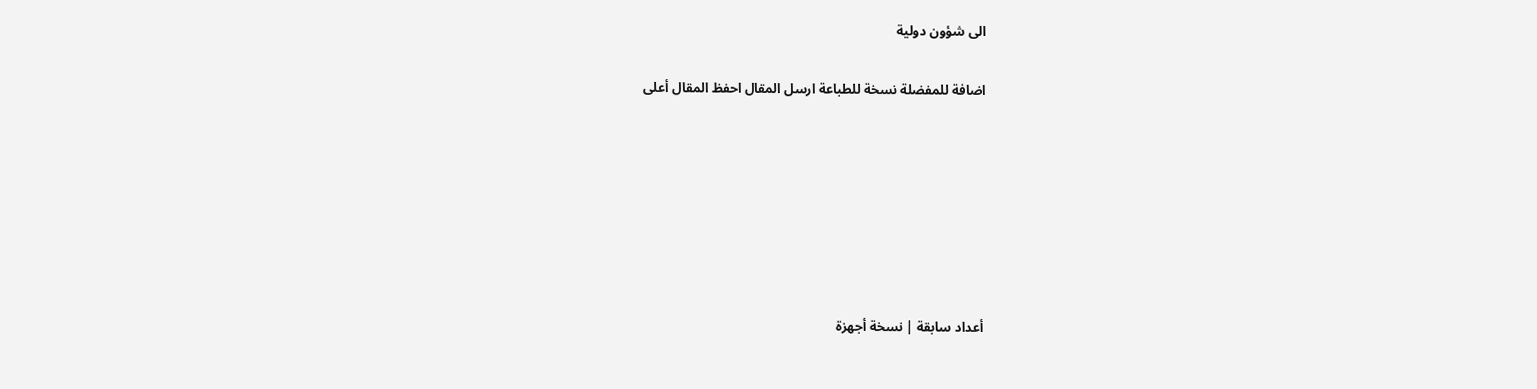الى شؤون دولية

اضافة للمفضلة نسخة للطباعة ارسل المقال احفظ المقال أعلى







أعداد سابقة | نسخة أجهزة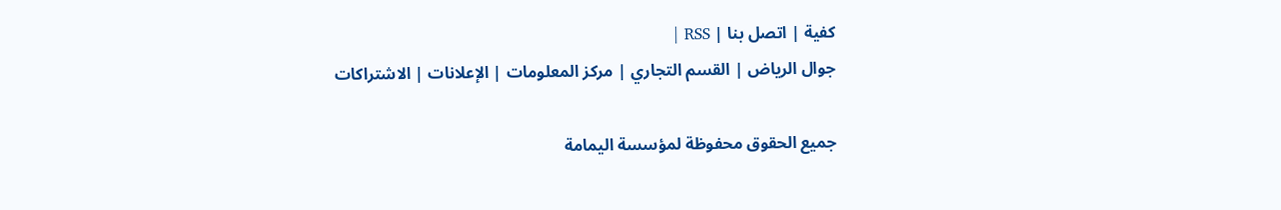كفية | اتصل بنا | RSS |
جوال الرياض | القسم التجاري | مركز المعلومات | الإعلانات | الاشتراكات

جميع الحقوق محفوظة لمؤسسة اليمامة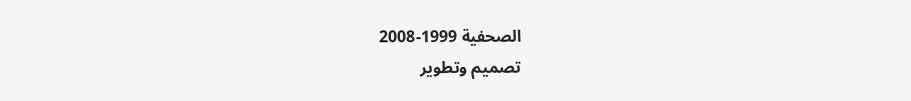الصحفية 1999-2008
تصميم وتطوير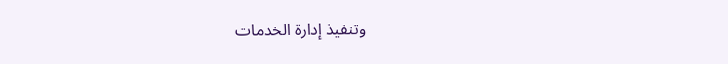وتنفيذ إدارة الخدمات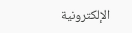الإلكترونية